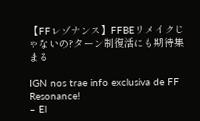【FFレゾナンス】FFBEリメイクじゃないの?ターン制復活にも期待集まる

IGN nos trae info exclusiva de FF Resonance!
– El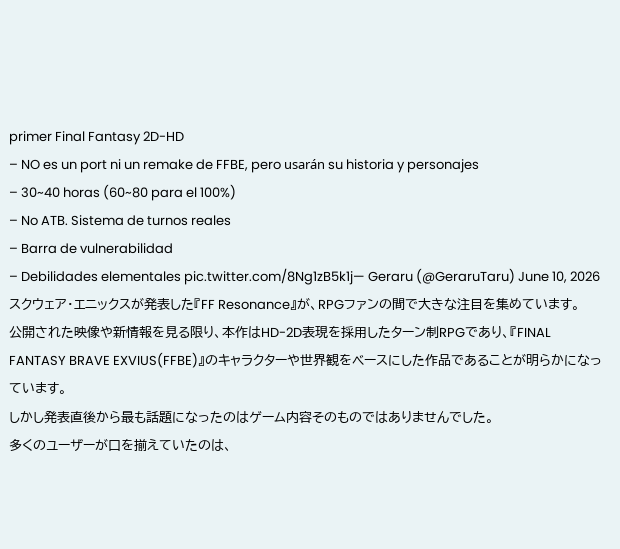primer Final Fantasy 2D-HD
– NO es un port ni un remake de FFBE, pero usarán su historia y personajes
– 30~40 horas (60~80 para el 100%)
– No ATB. Sistema de turnos reales
– Barra de vulnerabilidad
– Debilidades elementales pic.twitter.com/8Ng1zB5k1j— Geraru (@GeraruTaru) June 10, 2026
スクウェア・エニックスが発表した『FF Resonance』が、RPGファンの間で大きな注目を集めています。
公開された映像や新情報を見る限り、本作はHD-2D表現を採用したターン制RPGであり、『FINAL FANTASY BRAVE EXVIUS(FFBE)』のキャラクターや世界観をベースにした作品であることが明らかになっています。
しかし発表直後から最も話題になったのはゲーム内容そのものではありませんでした。
多くのユーザーが口を揃えていたのは、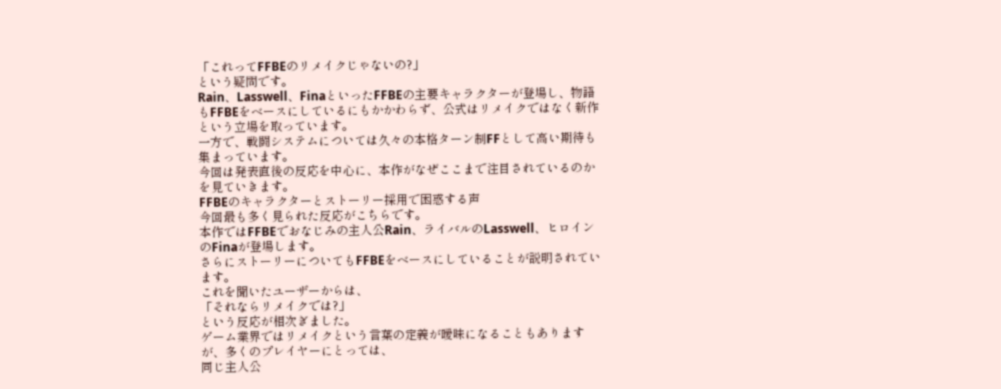「これってFFBEのリメイクじゃないの?」
という疑問です。
Rain、Lasswell、FinaといったFFBEの主要キャラクターが登場し、物語もFFBEをベースにしているにもかかわらず、公式はリメイクではなく新作という立場を取っています。
一方で、戦闘システムについては久々の本格ターン制FFとして高い期待も集まっています。
今回は発表直後の反応を中心に、本作がなぜここまで注目されているのかを見ていきます。
FFBEのキャラクターとストーリー採用で困惑する声
今回最も多く見られた反応がこちらです。
本作ではFFBEでおなじみの主人公Rain、ライバルのLasswell、ヒロインのFinaが登場します。
さらにストーリーについてもFFBEをベースにしていることが説明されています。
これを聞いたユーザーからは、
「それならリメイクでは?」
という反応が相次ぎました。
ゲーム業界ではリメイクという言葉の定義が曖昧になることもありますが、多くのプレイヤーにとっては、
同じ主人公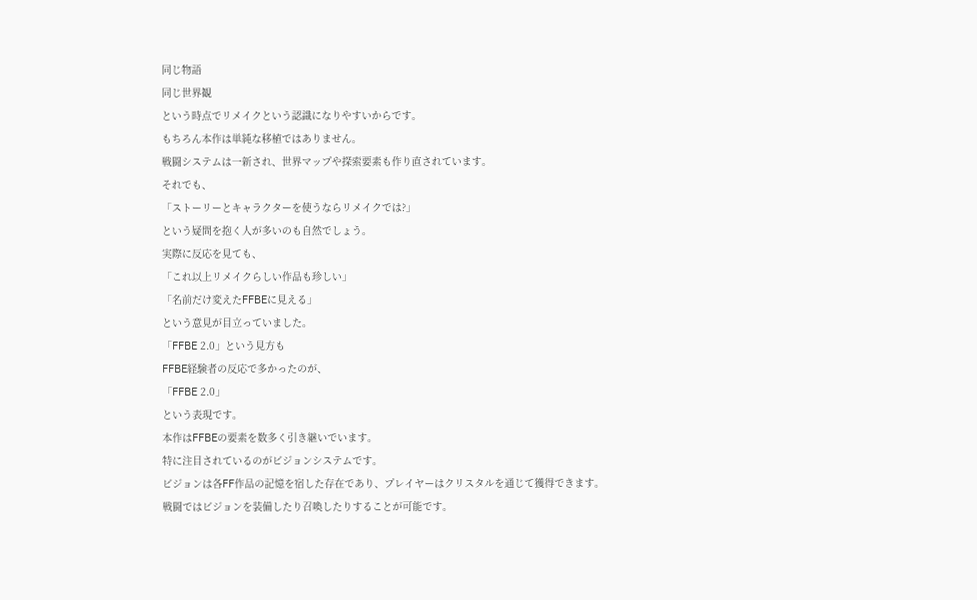同じ物語
同じ世界観
という時点でリメイクという認識になりやすいからです。
もちろん本作は単純な移植ではありません。
戦闘システムは一新され、世界マップや探索要素も作り直されています。
それでも、
「ストーリーとキャラクターを使うならリメイクでは?」
という疑問を抱く人が多いのも自然でしょう。
実際に反応を見ても、
「これ以上リメイクらしい作品も珍しい」
「名前だけ変えたFFBEに見える」
という意見が目立っていました。
「FFBE 2.0」という見方も
FFBE経験者の反応で多かったのが、
「FFBE 2.0」
という表現です。
本作はFFBEの要素を数多く引き継いでいます。
特に注目されているのがビジョンシステムです。
ビジョンは各FF作品の記憶を宿した存在であり、プレイヤーはクリスタルを通じて獲得できます。
戦闘ではビジョンを装備したり召喚したりすることが可能です。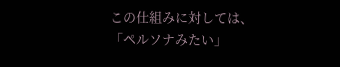この仕組みに対しては、
「ペルソナみたい」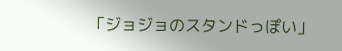「ジョジョのスタンドっぽい」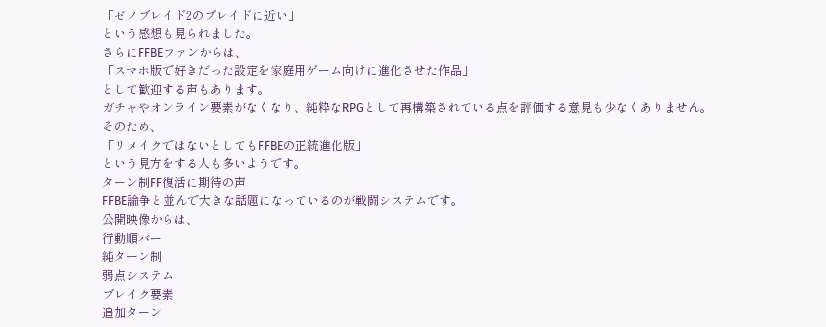「ゼノブレイド2のブレイドに近い」
という感想も見られました。
さらにFFBEファンからは、
「スマホ版で好きだった設定を家庭用ゲーム向けに進化させた作品」
として歓迎する声もあります。
ガチャやオンライン要素がなくなり、純粋なRPGとして再構築されている点を評価する意見も少なくありません。
そのため、
「リメイクではないとしてもFFBEの正統進化版」
という見方をする人も多いようです。
ターン制FF復活に期待の声
FFBE論争と並んで大きな話題になっているのが戦闘システムです。
公開映像からは、
行動順バー
純ターン制
弱点システム
ブレイク要素
追加ターン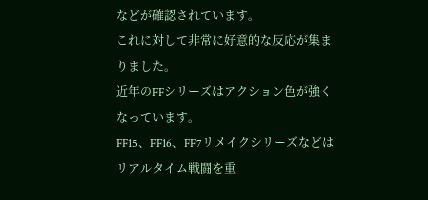などが確認されています。
これに対して非常に好意的な反応が集まりました。
近年のFFシリーズはアクション色が強くなっています。
FF15、FF16、FF7リメイクシリーズなどはリアルタイム戦闘を重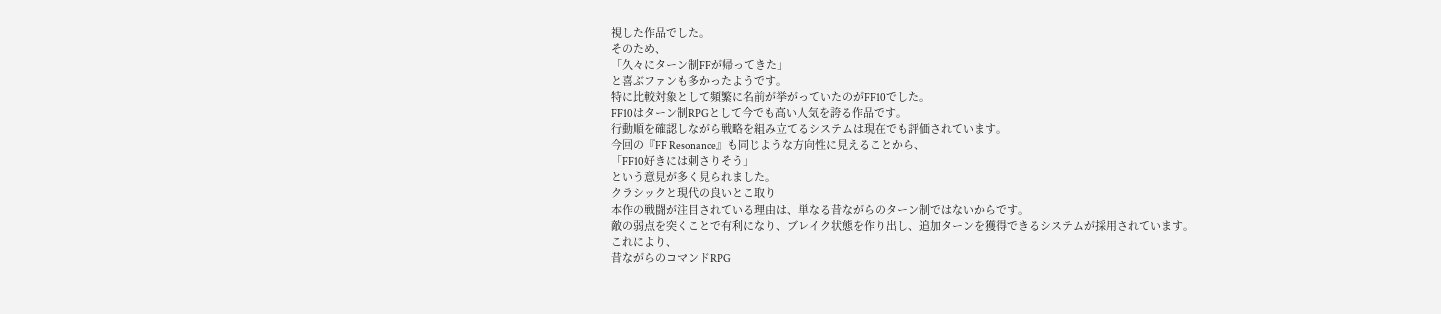視した作品でした。
そのため、
「久々にターン制FFが帰ってきた」
と喜ぶファンも多かったようです。
特に比較対象として頻繁に名前が挙がっていたのがFF10でした。
FF10はターン制RPGとして今でも高い人気を誇る作品です。
行動順を確認しながら戦略を組み立てるシステムは現在でも評価されています。
今回の『FF Resonance』も同じような方向性に見えることから、
「FF10好きには刺さりそう」
という意見が多く見られました。
クラシックと現代の良いとこ取り
本作の戦闘が注目されている理由は、単なる昔ながらのターン制ではないからです。
敵の弱点を突くことで有利になり、ブレイク状態を作り出し、追加ターンを獲得できるシステムが採用されています。
これにより、
昔ながらのコマンドRPG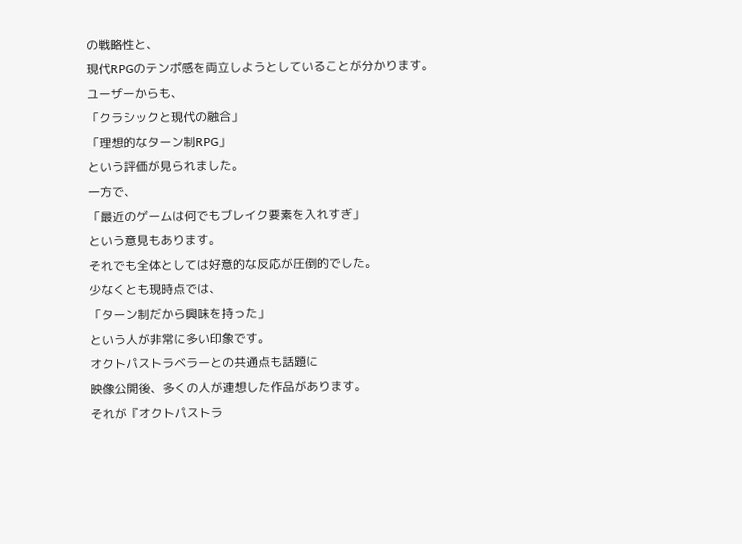の戦略性と、
現代RPGのテンポ感を両立しようとしていることが分かります。
ユーザーからも、
「クラシックと現代の融合」
「理想的なターン制RPG」
という評価が見られました。
一方で、
「最近のゲームは何でもブレイク要素を入れすぎ」
という意見もあります。
それでも全体としては好意的な反応が圧倒的でした。
少なくとも現時点では、
「ターン制だから興味を持った」
という人が非常に多い印象です。
オクトパストラベラーとの共通点も話題に
映像公開後、多くの人が連想した作品があります。
それが『オクトパストラ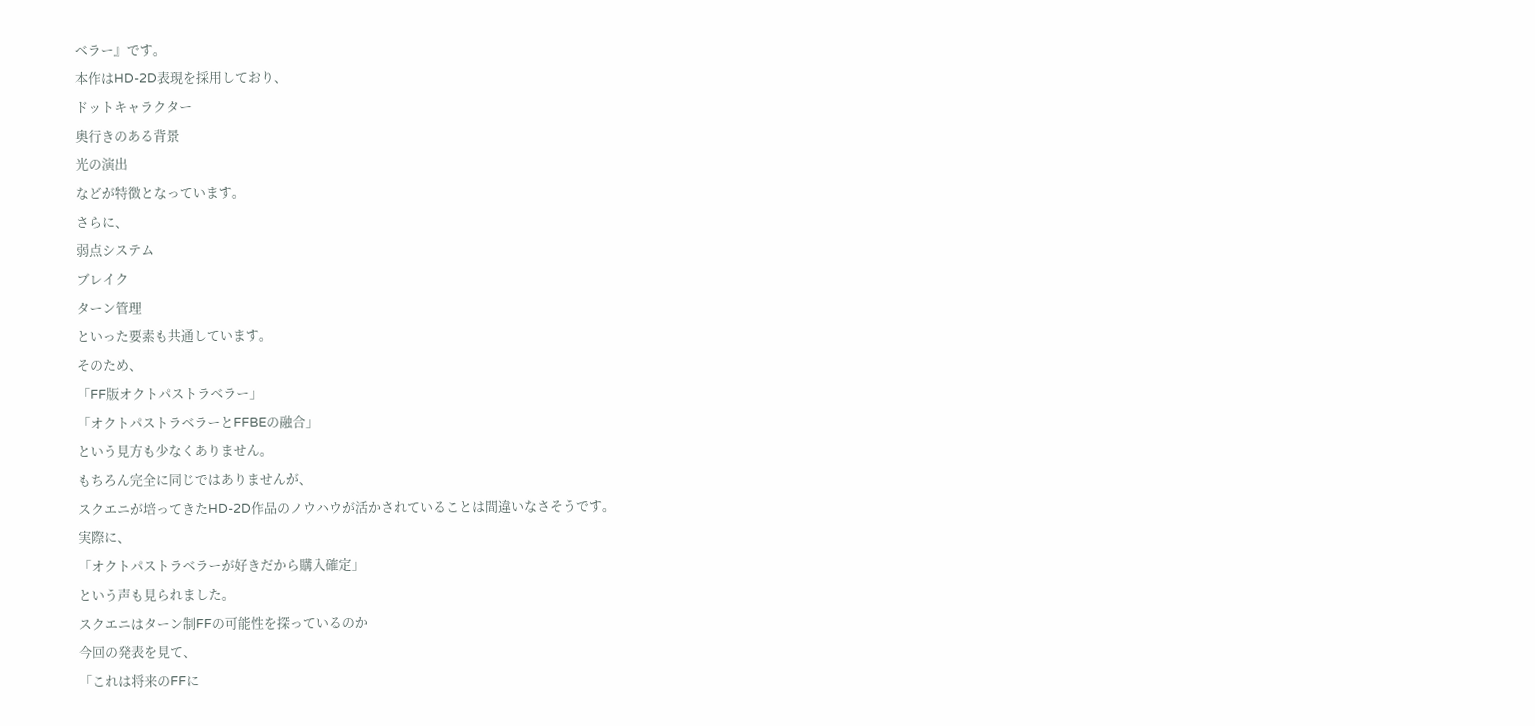ベラー』です。
本作はHD-2D表現を採用しており、
ドットキャラクター
奥行きのある背景
光の演出
などが特徴となっています。
さらに、
弱点システム
ブレイク
ターン管理
といった要素も共通しています。
そのため、
「FF版オクトパストラベラー」
「オクトパストラベラーとFFBEの融合」
という見方も少なくありません。
もちろん完全に同じではありませんが、
スクエニが培ってきたHD-2D作品のノウハウが活かされていることは間違いなさそうです。
実際に、
「オクトパストラベラーが好きだから購入確定」
という声も見られました。
スクエニはターン制FFの可能性を探っているのか
今回の発表を見て、
「これは将来のFFに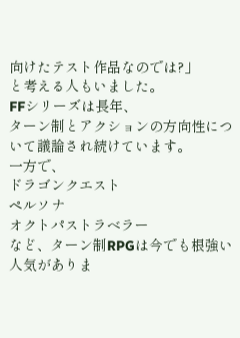向けたテスト作品なのでは?」
と考える人もいました。
FFシリーズは長年、
ターン制とアクションの方向性について議論され続けています。
一方で、
ドラゴンクエスト
ペルソナ
オクトパストラベラー
など、ターン制RPGは今でも根強い人気がありま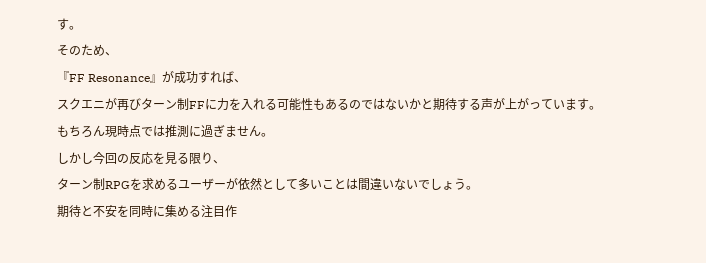す。
そのため、
『FF Resonance』が成功すれば、
スクエニが再びターン制FFに力を入れる可能性もあるのではないかと期待する声が上がっています。
もちろん現時点では推測に過ぎません。
しかし今回の反応を見る限り、
ターン制RPGを求めるユーザーが依然として多いことは間違いないでしょう。
期待と不安を同時に集める注目作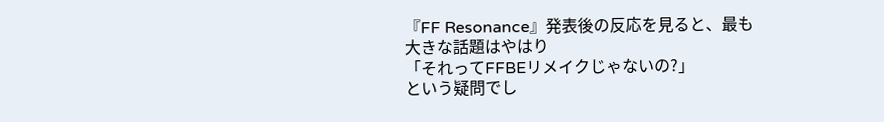『FF Resonance』発表後の反応を見ると、最も大きな話題はやはり
「それってFFBEリメイクじゃないの?」
という疑問でし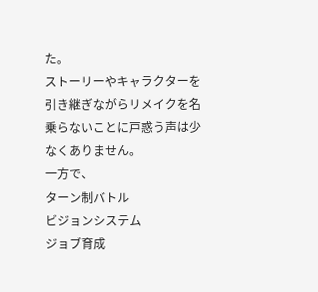た。
ストーリーやキャラクターを引き継ぎながらリメイクを名乗らないことに戸惑う声は少なくありません。
一方で、
ターン制バトル
ビジョンシステム
ジョブ育成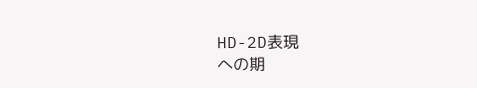HD-2D表現
への期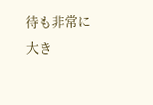待も非常に大き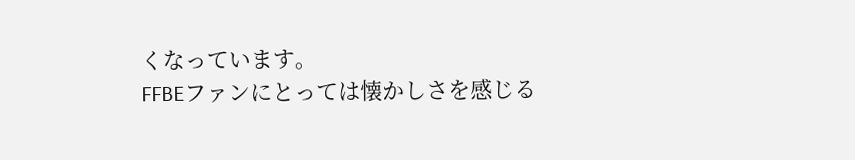くなっています。
FFBEファンにとっては懐かしさを感じる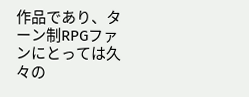作品であり、ターン制RPGファンにとっては久々の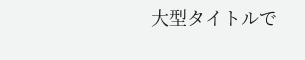大型タイトルで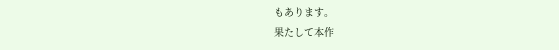もあります。
果たして本作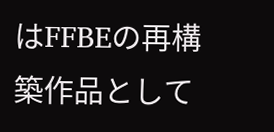はFFBEの再構築作品として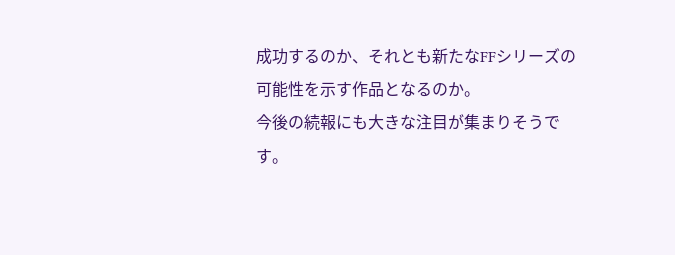成功するのか、それとも新たなFFシリーズの可能性を示す作品となるのか。
今後の続報にも大きな注目が集まりそうです。